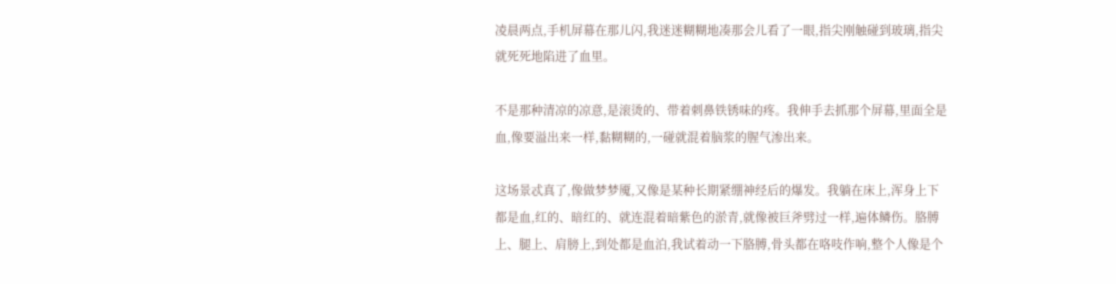凌晨两点,手机屏幕在那儿闪,我迷迷糊糊地凑那会儿看了一眼,指尖刚触碰到玻璃,指尖就死死地陷进了血里。

不是那种清凉的凉意,是滚烫的、带着刺鼻铁锈味的疼。我伸手去抓那个屏幕,里面全是血,像要溢出来一样,黏糊糊的,一碰就混着脑浆的腥气渗出来。

这场景忒真了,像做梦梦魇,又像是某种长期紧绷神经后的爆发。我躺在床上,浑身上下都是血,红的、暗红的、就连混着暗紫色的淤青,就像被巨斧劈过一样,遍体鳞伤。胳膊上、腿上、肩膀上,到处都是血泊,我试着动一下胳膊,骨头都在咯吱作响,整个人像是个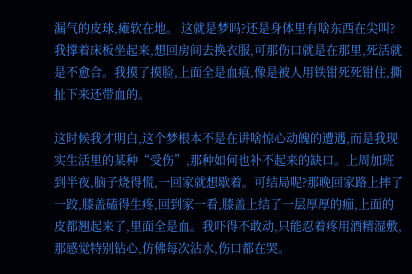漏气的皮球,瘫软在地。 这就是梦吗?还是身体里有啥东西在尖叫?我撑着床板坐起来,想回房间去换衣服,可那伤口就是在那里,死活就是不愈合。我摸了摸脸,上面全是血痕,像是被人用铁钳死死钳住,撕扯下来还带血的。

这时候我才明白,这个梦根本不是在讲啥惊心动魄的遭遇,而是我现实生活里的某种“受伤”,那种如何也补不起来的缺口。上周加班到半夜,脑子烧得慌,一回家就想歇着。可结局呢?那晚回家路上摔了一跤,膝盖磕得生疼,回到家一看,膝盖上结了一层厚厚的痂,上面的皮都翘起来了,里面全是血。我吓得不敢动,只能忍着疼用酒精湿敷,那感觉特别钻心,仿佛每次沾水,伤口都在哭。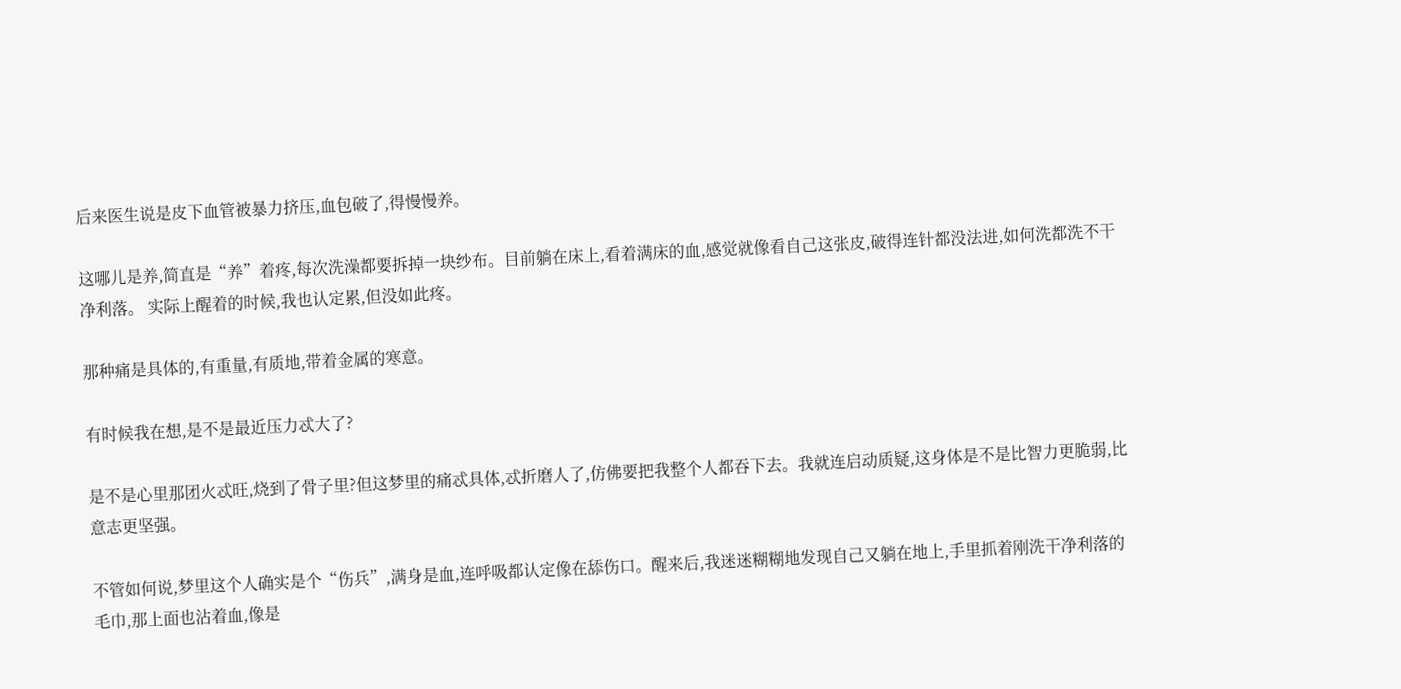后来医生说是皮下血管被暴力挤压,血包破了,得慢慢养。

这哪儿是养,简直是“养”着疼,每次洗澡都要拆掉一块纱布。目前躺在床上,看着满床的血,感觉就像看自己这张皮,破得连针都没法进,如何洗都洗不干净利落。 实际上醒着的时候,我也认定累,但没如此疼。

那种痛是具体的,有重量,有质地,带着金属的寒意。

有时候我在想,是不是最近压力忒大了?

是不是心里那团火忒旺,烧到了骨子里?但这梦里的痛忒具体,忒折磨人了,仿佛要把我整个人都吞下去。我就连启动质疑,这身体是不是比智力更脆弱,比意志更坚强。

不管如何说,梦里这个人确实是个“伤兵”,满身是血,连呼吸都认定像在舔伤口。醒来后,我迷迷糊糊地发现自己又躺在地上,手里抓着刚洗干净利落的毛巾,那上面也沾着血,像是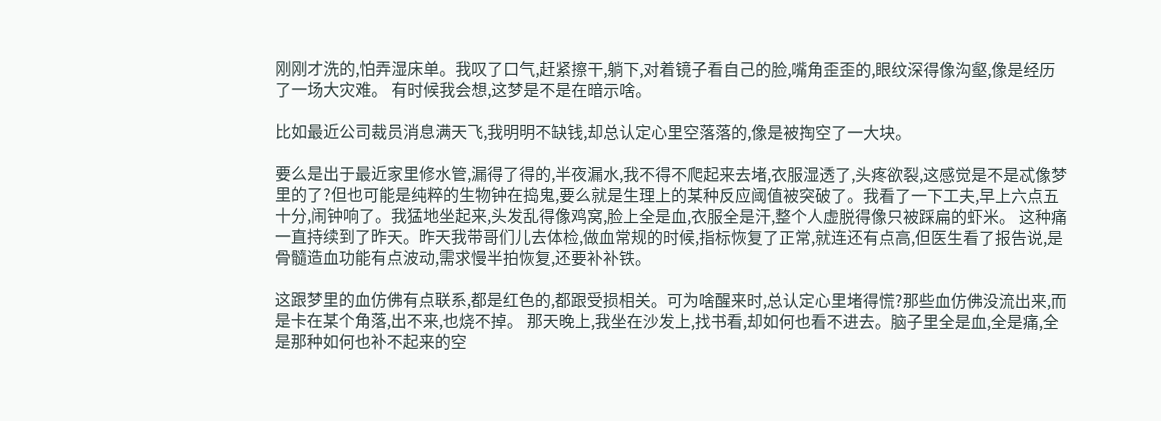刚刚才洗的,怕弄湿床单。我叹了口气,赶紧擦干,躺下,对着镜子看自己的脸,嘴角歪歪的,眼纹深得像沟壑,像是经历了一场大灾难。 有时候我会想,这梦是不是在暗示啥。

比如最近公司裁员消息满天飞,我明明不缺钱,却总认定心里空落落的,像是被掏空了一大块。

要么是出于最近家里修水管,漏得了得的,半夜漏水,我不得不爬起来去堵,衣服湿透了,头疼欲裂,这感觉是不是忒像梦里的了?但也可能是纯粹的生物钟在捣鬼,要么就是生理上的某种反应阈值被突破了。我看了一下工夫,早上六点五十分,闹钟响了。我猛地坐起来,头发乱得像鸡窝,脸上全是血,衣服全是汗,整个人虚脱得像只被踩扁的虾米。 这种痛一直持续到了昨天。昨天我带哥们儿去体检,做血常规的时候,指标恢复了正常,就连还有点高,但医生看了报告说,是骨髓造血功能有点波动,需求慢半拍恢复,还要补补铁。

这跟梦里的血仿佛有点联系,都是红色的,都跟受损相关。可为啥醒来时,总认定心里堵得慌?那些血仿佛没流出来,而是卡在某个角落,出不来,也烧不掉。 那天晚上,我坐在沙发上,找书看,却如何也看不进去。脑子里全是血,全是痛,全是那种如何也补不起来的空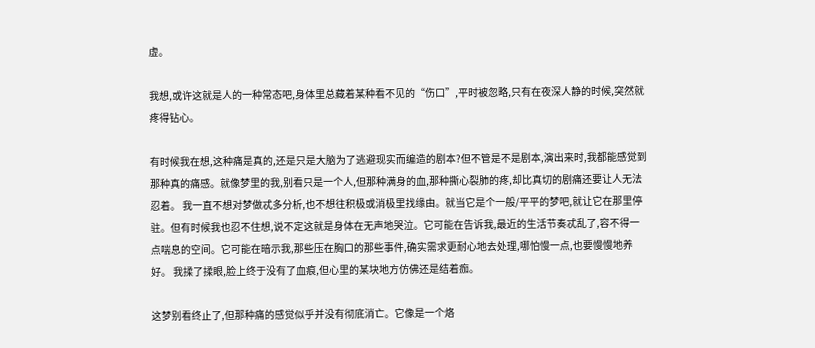虚。

我想,或许这就是人的一种常态吧,身体里总藏着某种看不见的“伤口”,平时被忽略,只有在夜深人静的时候,突然就疼得钻心。

有时候我在想,这种痛是真的,还是只是大脑为了逃避现实而编造的剧本?但不管是不是剧本,演出来时,我都能感觉到那种真的痛感。就像梦里的我,别看只是一个人,但那种满身的血,那种撕心裂肺的疼,却比真切的剧痛还要让人无法忍着。 我一直不想对梦做忒多分析,也不想往积极或消极里找缘由。就当它是个一般/平平的梦吧,就让它在那里停驻。但有时候我也忍不住想,说不定这就是身体在无声地哭泣。它可能在告诉我,最近的生活节奏忒乱了,容不得一点喘息的空间。它可能在暗示我,那些压在胸口的那些事件,确实需求更耐心地去处理,哪怕慢一点,也要慢慢地养好。 我揉了揉眼,脸上终于没有了血痕,但心里的某块地方仿佛还是结着痂。

这梦别看终止了,但那种痛的感觉似乎并没有彻底消亡。它像是一个烙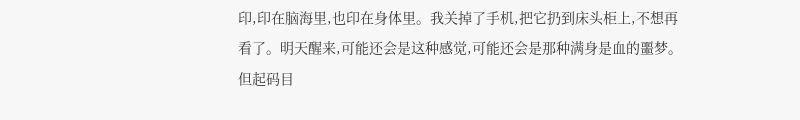印,印在脑海里,也印在身体里。我关掉了手机,把它扔到床头柜上,不想再看了。明天醒来,可能还会是这种感觉,可能还会是那种满身是血的噩梦。但起码目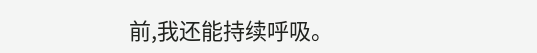前,我还能持续呼吸。